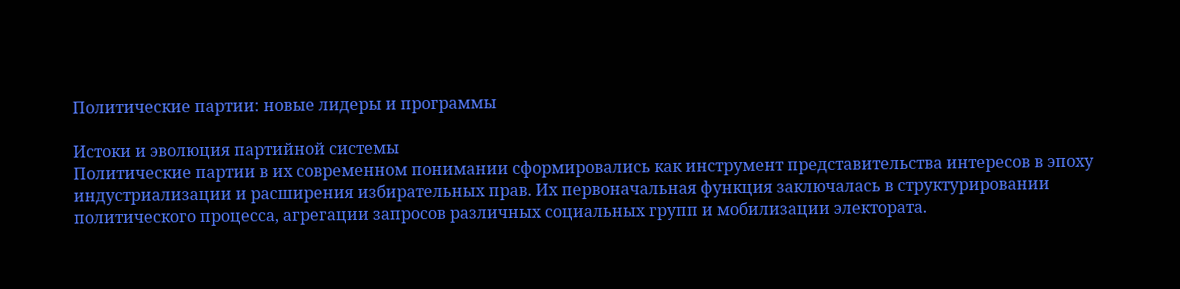Политические партии: новые лидеры и программы

Истоки и эволюция партийной системы
Политические партии в их современном понимании сформировались как инструмент представительства интересов в эпоху индустриализации и расширения избирательных прав. Их первоначальная функция заключалась в структурировании политического процесса, агрегации запросов различных социальных групп и мобилизации электората.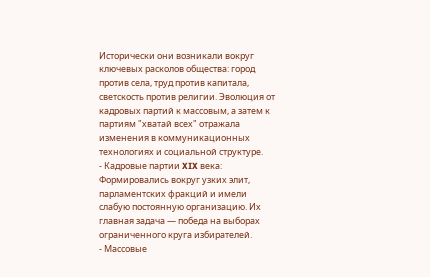Исторически они возникали вокруг ключевых расколов общества: город против села, труд против капитала, светскость против религии. Эволюция от кадровых партий к массовым, а затем к партиям "хватай всех" отражала изменения в коммуникационных технологиях и социальной структуре.
- Кадровые партии XIX века: Формировались вокруг узких элит, парламентских фракций и имели слабую постоянную организацию. Их главная задача — победа на выборах ограниченного круга избирателей.
- Массовые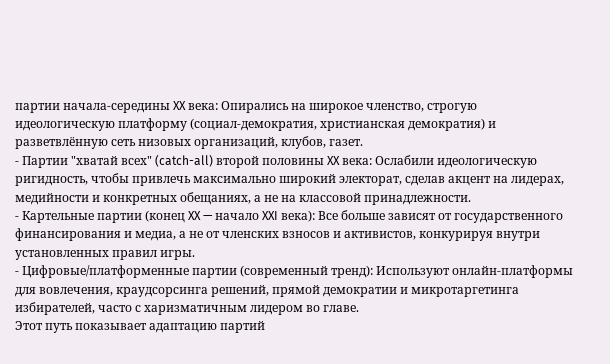партии начала-середины XX века: Опирались на широкое членство, строгую идеологическую платформу (социал-демократия, христианская демократия) и разветвлённую сеть низовых организаций, клубов, газет.
- Партии "хватай всех" (catch-all) второй половины XX века: Ослабили идеологическую ригидность, чтобы привлечь максимально широкий электорат, сделав акцент на лидерах, медийности и конкретных обещаниях, а не на классовой принадлежности.
- Картельные партии (конец XX — начало XXI века): Все больше зависят от государственного финансирования и медиа, а не от членских взносов и активистов, конкурируя внутри установленных правил игры.
- Цифровые/платформенные партии (современный тренд): Используют онлайн-платформы для вовлечения, краудсорсинга решений, прямой демократии и микротаргетинга избирателей, часто с харизматичным лидером во главе.
Этот путь показывает адаптацию партий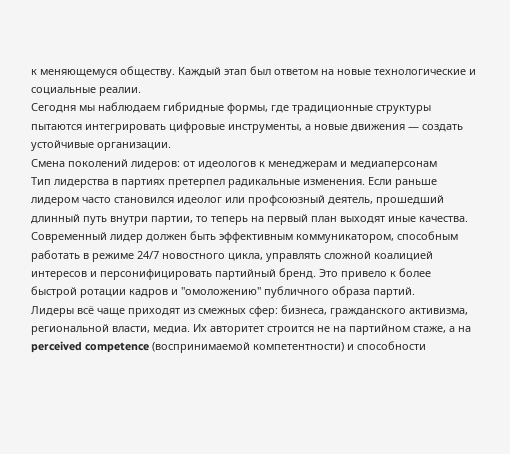к меняющемуся обществу. Каждый этап был ответом на новые технологические и социальные реалии.
Сегодня мы наблюдаем гибридные формы, где традиционные структуры пытаются интегрировать цифровые инструменты, а новые движения — создать устойчивые организации.
Смена поколений лидеров: от идеологов к менеджерам и медиаперсонам
Тип лидерства в партиях претерпел радикальные изменения. Если раньше лидером часто становился идеолог или профсоюзный деятель, прошедший длинный путь внутри партии, то теперь на первый план выходят иные качества. Современный лидер должен быть эффективным коммуникатором, способным работать в режиме 24/7 новостного цикла, управлять сложной коалицией интересов и персонифицировать партийный бренд. Это привело к более быстрой ротации кадров и "омоложению" публичного образа партий.
Лидеры всё чаще приходят из смежных сфер: бизнеса, гражданского активизма, региональной власти, медиа. Их авторитет строится не на партийном стаже, а на perceived competence (воспринимаемой компетентности) и способности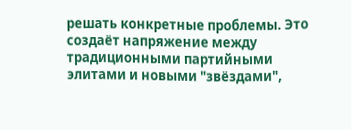решать конкретные проблемы. Это создаёт напряжение между традиционными партийными элитами и новыми "звёздами",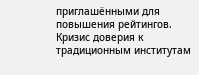приглашёнными для повышения рейтингов.
Кризис доверия к традиционным институтам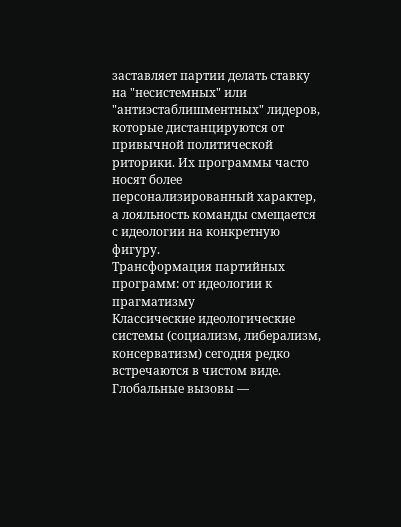заставляет партии делать ставку на "несистемных" или "антиэстаблишментных" лидеров, которые дистанцируются от привычной политической риторики. Их программы часто носят более персонализированный характер, а лояльность команды смещается с идеологии на конкретную фигуру.
Трансформация партийных программ: от идеологии к прагматизму
Классические идеологические системы (социализм, либерализм, консерватизм) сегодня редко встречаются в чистом виде. Глобальные вызовы —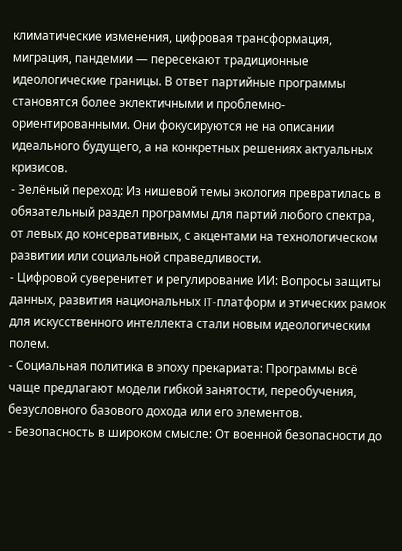климатические изменения, цифровая трансформация, миграция, пандемии — пересекают традиционные идеологические границы. В ответ партийные программы становятся более эклектичными и проблемно-ориентированными. Они фокусируются не на описании идеального будущего, а на конкретных решениях актуальных кризисов.
- Зелёный переход: Из нишевой темы экология превратилась в обязательный раздел программы для партий любого спектра, от левых до консервативных, с акцентами на технологическом развитии или социальной справедливости.
- Цифровой суверенитет и регулирование ИИ: Вопросы защиты данных, развития национальных IT-платформ и этических рамок для искусственного интеллекта стали новым идеологическим полем.
- Социальная политика в эпоху прекариата: Программы всё чаще предлагают модели гибкой занятости, переобучения, безусловного базового дохода или его элементов.
- Безопасность в широком смысле: От военной безопасности до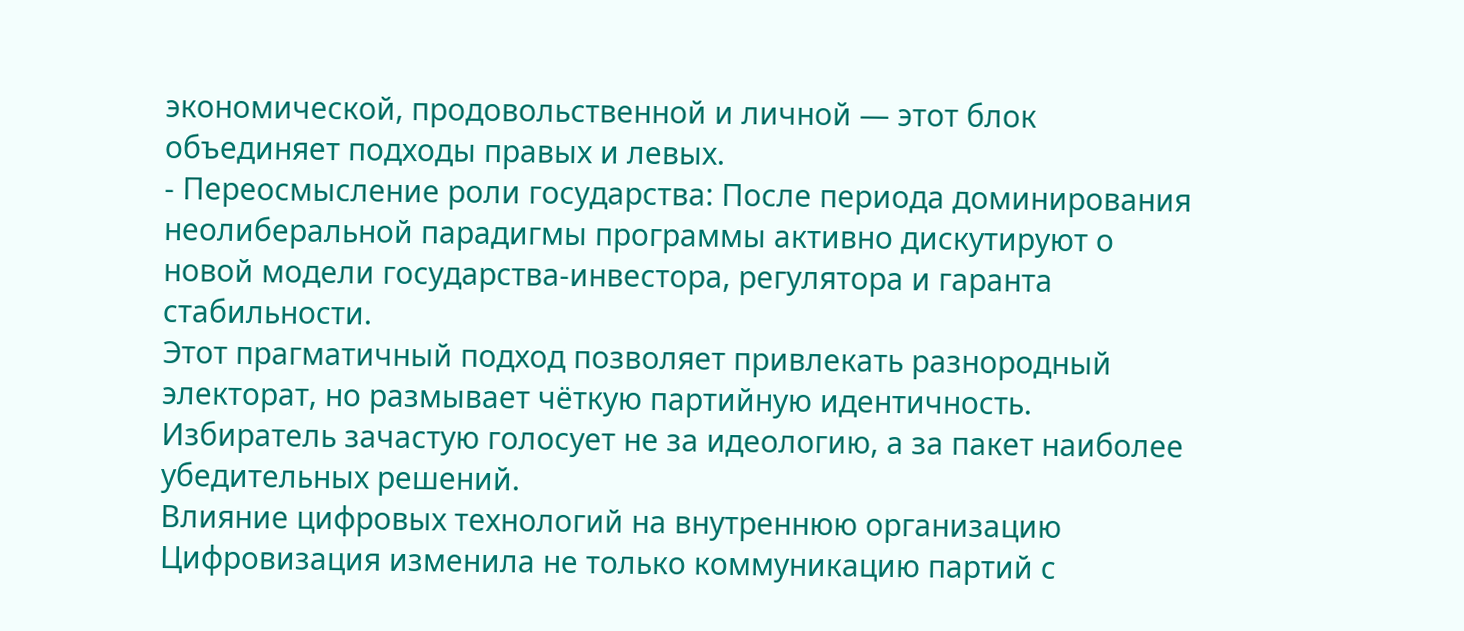экономической, продовольственной и личной — этот блок объединяет подходы правых и левых.
- Переосмысление роли государства: После периода доминирования неолиберальной парадигмы программы активно дискутируют о новой модели государства-инвестора, регулятора и гаранта стабильности.
Этот прагматичный подход позволяет привлекать разнородный электорат, но размывает чёткую партийную идентичность. Избиратель зачастую голосует не за идеологию, а за пакет наиболее убедительных решений.
Влияние цифровых технологий на внутреннюю организацию
Цифровизация изменила не только коммуникацию партий с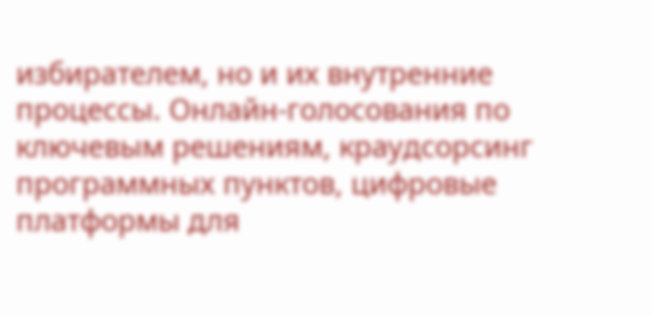избирателем, но и их внутренние процессы. Онлайн-голосования по ключевым решениям, краудсорсинг программных пунктов, цифровые платформы для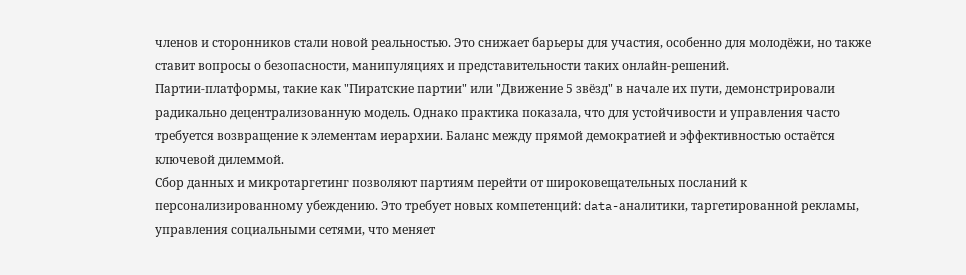членов и сторонников стали новой реальностью. Это снижает барьеры для участия, особенно для молодёжи, но также ставит вопросы о безопасности, манипуляциях и представительности таких онлайн-решений.
Партии-платформы, такие как "Пиратские партии" или "Движение 5 звёзд" в начале их пути, демонстрировали радикально децентрализованную модель. Однако практика показала, что для устойчивости и управления часто требуется возвращение к элементам иерархии. Баланс между прямой демократией и эффективностью остаётся ключевой дилеммой.
Сбор данных и микротаргетинг позволяют партиям перейти от широковещательных посланий к персонализированному убеждению. Это требует новых компетенций: data-аналитики, таргетированной рекламы, управления социальными сетями, что меняет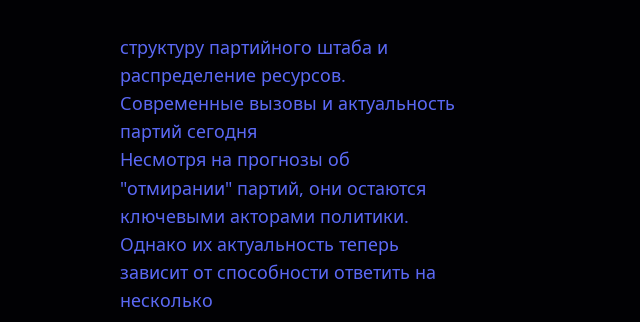структуру партийного штаба и распределение ресурсов.
Современные вызовы и актуальность партий сегодня
Несмотря на прогнозы об "отмирании" партий, они остаются ключевыми акторами политики. Однако их актуальность теперь зависит от способности ответить на несколько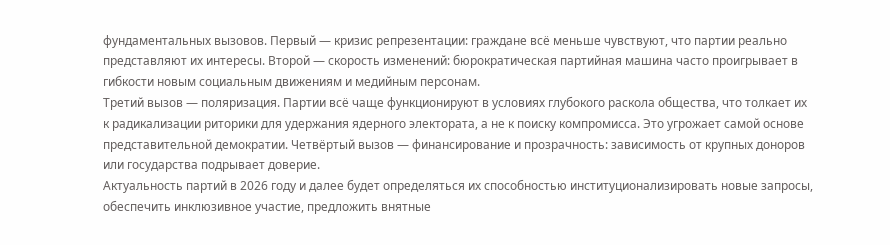фундаментальных вызовов. Первый — кризис репрезентации: граждане всё меньше чувствуют, что партии реально представляют их интересы. Второй — скорость изменений: бюрократическая партийная машина часто проигрывает в гибкости новым социальным движениям и медийным персонам.
Третий вызов — поляризация. Партии всё чаще функционируют в условиях глубокого раскола общества, что толкает их к радикализации риторики для удержания ядерного электората, а не к поиску компромисса. Это угрожает самой основе представительной демократии. Четвёртый вызов — финансирование и прозрачность: зависимость от крупных доноров или государства подрывает доверие.
Актуальность партий в 2026 году и далее будет определяться их способностью институционализировать новые запросы, обеспечить инклюзивное участие, предложить внятные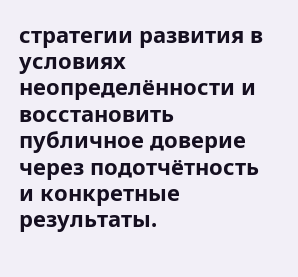стратегии развития в условиях неопределённости и восстановить публичное доверие через подотчётность и конкретные результаты.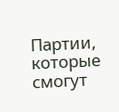Партии, которые смогут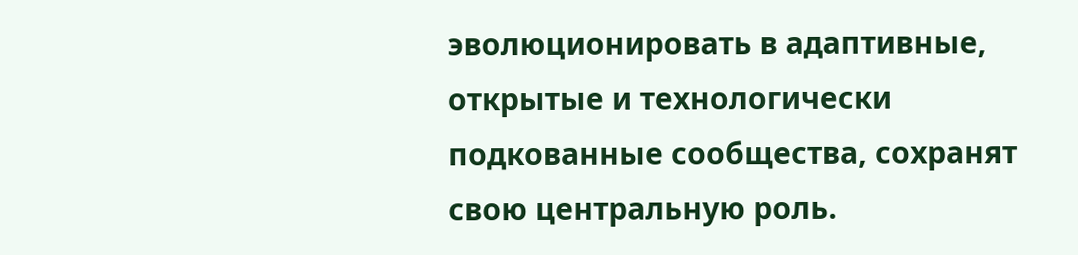эволюционировать в адаптивные, открытые и технологически подкованные сообщества, сохранят свою центральную роль.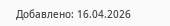Добавлено: 16.04.2026